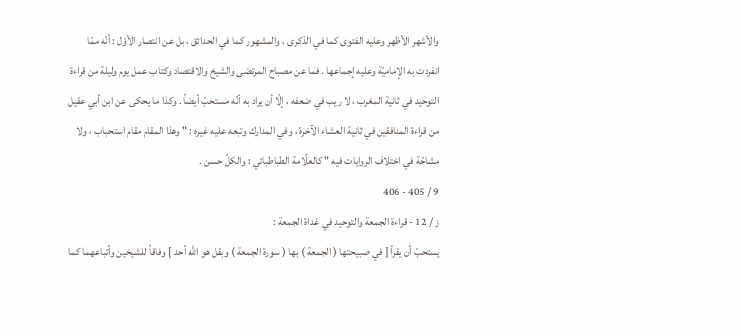والأشهر الأظهر وعليه الفتوى كما في الذكرى ، والمشهور كما في الحدائق ، بل عن انتصار الأوّل : أنّه ممّا انفردت به الإماميّة وعليه إجماعها . فما عن مصباح المرتضى والشيخ والاقتصاد وكتاب عمل يوم وليلة من قراءة التوحيد في ثانية المغرب ، لا ريب في ضعفه ، إلّا أن يراد به أنّه مستحبّ أيضاً . وكذا ما يحكى عن ابن أبي عقيل من قراءة المنافقين في ثانية العشاء الآخرة ، وفي المدارك وتبعه عليه غيره : " وهذا المقام مقام استحباب ، ولا مشاحّة في اختلاف الروايات فيه " كالعلّامة الطباطبائي : والكلّ حسن .
9 / 405 - 406
ز / 12 - قراءة الجمعة والتوحيد في غداة الجمعة :
يستحبّ أن يقرأ [ في صبيحتها ( الجمعة ) بها ( سورة الجمعة ) وبقل هو اللَّه أحد ] وفاقاً للشيخين وأتباعهما كما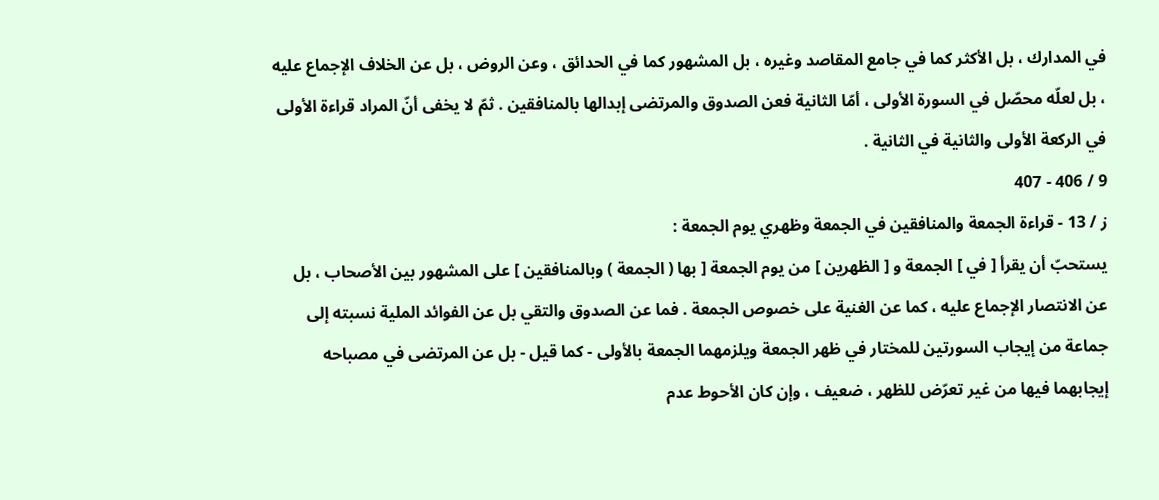في المدارك ، بل الأكثر كما في جامع المقاصد وغيره ، بل المشهور كما في الحدائق ، وعن الروض ، بل عن الخلاف الإجماع عليه ، بل لعلّه محصّل في السورة الأولى ، أمّا الثانية فعن الصدوق والمرتضى إبدالها بالمنافقين . ثمّ لا يخفى أنّ المراد قراءة الأولى في الركعة الأولى والثانية في الثانية .
9 / 406 - 407
ز / 13 - قراءة الجمعة والمنافقين في الجمعة وظهري يوم الجمعة :
يستحبّ أن يقرأ [ في ] الجمعة و [ الظهرين ] من يوم الجمعة [ بها ( الجمعة ) وبالمنافقين ] على المشهور بين الأصحاب ، بل عن الانتصار الإجماع عليه ، كما عن الغنية على خصوص الجمعة . فما عن الصدوق والتقي بل عن الفوائد الملية نسبته إلى جماعة من إيجاب السورتين للمختار في ظهر الجمعة ويلزمهما الجمعة بالأولى - كما قيل - بل عن المرتضى في مصباحه إيجابهما فيها من غير تعرّض للظهر ، ضعيف ، وإن كان الأحوط عدم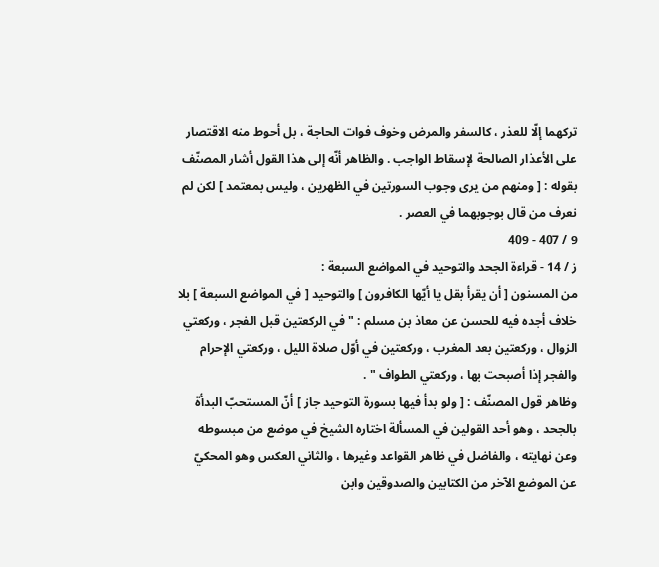تركهما إلّا للعذر ، كالسفر والمرض وخوف فوات الحاجة ، بل أحوط منه الاقتصار على الأعذار الصالحة لإسقاط الواجب . والظاهر أنّه إلى هذا القول أشار المصنّف بقوله : [ ومنهم من يرى وجوب السورتين في الظهرين ، وليس بمعتمد ] لكن لم نعرف من قال بوجوبهما في العصر .
9 / 407 - 409
ز / 14 - قراءة الجحد والتوحيد في المواضع السبعة :
من المسنون [ أن يقرأ بقل يا أيّها الكافرون ] والتوحيد [ في المواضع السبعة ] بلا خلاف أجده فيه للحسن عن معاذ بن مسلم : " في الركعتين قبل الفجر ، وركعتي الزوال ، وركعتين بعد المغرب ، وركعتين في أوّل صلاة الليل ، وركعتي الإحرام والفجر إذا أصبحت بها ، وركعتي الطواف " .
وظاهر قول المصنّف : [ ولو بدأ فيها بسورة التوحيد جاز ] أنّ المستحبّ البدأة بالجحد ، وهو أحد القولين في المسألة اختاره الشيخ في موضع من مبسوطه وعن نهايته ، والفاضل في ظاهر القواعد وغيرها ، والثاني العكس وهو المحكيّ عن الموضع الآخر من الكتابين والصدوقين وابن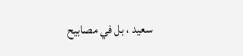سعيد ، بل في مصابيح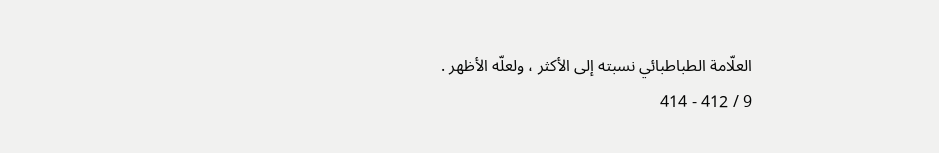العلّامة الطباطبائي نسبته إلى الأكثر ، ولعلّه الأظهر .
9 / 412 - 414